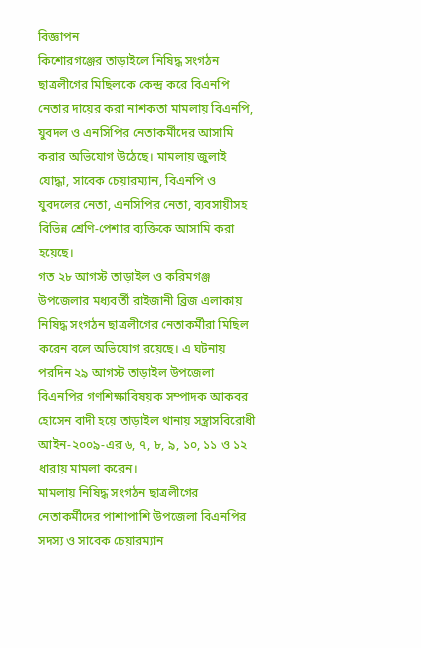বিজ্ঞাপন
কিশোরগঞ্জের তাড়াইলে নিষিদ্ধ সংগঠন ছাত্রলীগের মিছিলকে কেন্দ্র করে বিএনপি নেতার দায়ের করা নাশকতা মামলায় বিএনপি, যুবদল ও এনসিপির নেতাকর্মীদের আসামি করার অভিযোগ উঠেছে। মামলায় জুলাই যোদ্ধা, সাবেক চেয়ারম্যান, বিএনপি ও যুবদলের নেতা, এনসিপির নেতা, ব্যবসায়ীসহ বিভিন্ন শ্রেণি-পেশার ব্যক্তিকে আসামি করা হয়েছে।
গত ২৮ আগস্ট তাড়াইল ও করিমগঞ্জ উপজেলার মধ্যবর্তী রাইজানী ব্রিজ এলাকায় নিষিদ্ধ সংগঠন ছাত্রলীগের নেতাকর্মীরা মিছিল করেন বলে অভিযোগ রয়েছে। এ ঘটনায় পরদিন ২৯ আগস্ট তাড়াইল উপজেলা বিএনপির গণশিক্ষাবিষয়ক সম্পাদক আকবর হোসেন বাদী হয়ে তাড়াইল থানায় সন্ত্রাসবিরোধী আইন-২০০৯-এর ৬, ৭, ৮, ৯, ১০, ১১ ও ১২ ধারায় মামলা করেন।
মামলায় নিষিদ্ধ সংগঠন ছাত্রলীগের নেতাকর্মীদের পাশাপাশি উপজেলা বিএনপির সদস্য ও সাবেক চেয়ারম্যান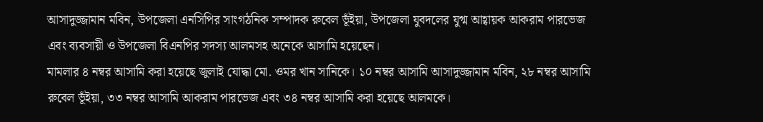আসাদুজ্জামান মবিন, উপজেলা এনসিপির সাংগঠনিক সম্পাদক রুবেল ভূঁইয়া, উপজেলা যুবদলের যুগ্ম আহ্বায়ক আকরাম পারভেজ এবং ব্যবসায়ী ও উপজেলা বিএনপির সদস্য আলমসহ অনেকে আসামি হয়েছেন।
মামলার ৪ নম্বর আসামি করা হয়েছে জুলাই যোদ্ধা মো. ওমর খান সানিকে। ১০ নম্বর আসামি আসাদুজ্জামান মবিন, ২৮ নম্বর আসামি রুবেল ভূঁইয়া, ৩৩ নম্বর আসামি আকরাম পারভেজ এবং ৩৪ নম্বর আসামি করা হয়েছে আলমকে।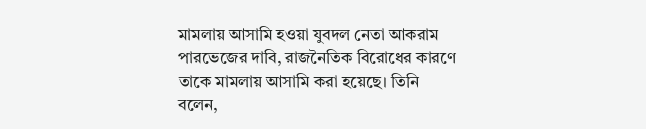মামলায় আসামি হওয়া যুবদল নেতা আকরাম পারভেজের দাবি, রাজনৈতিক বিরোধের কারণে তাকে মামলায় আসামি করা হয়েছে। তিনি বলেন,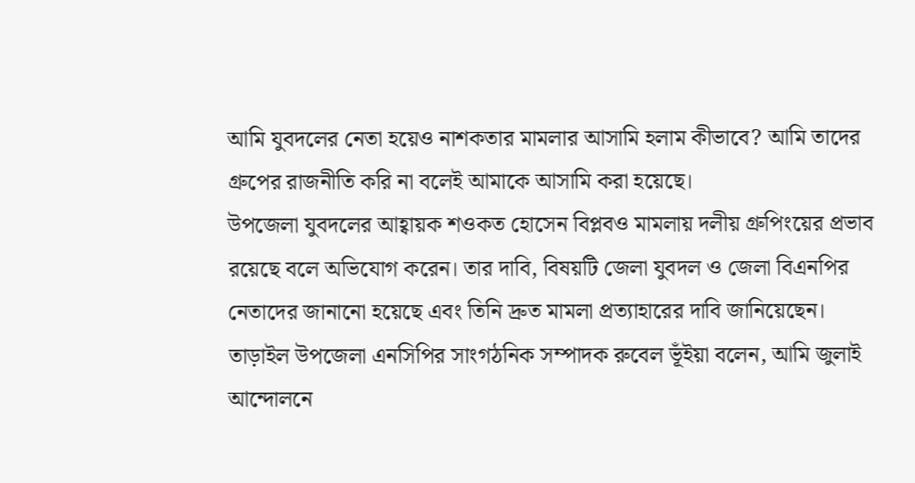আমি যুবদলের নেতা হয়েও নাশকতার মামলার আসামি হলাম কীভাবে? আমি তাদের গ্রুপের রাজনীতি করি না বলেই আমাকে আসামি করা হয়েছে।
উপজেলা যুবদলের আহ্বায়ক শওকত হোসেন বিপ্লবও মামলায় দলীয় গ্রুপিংয়ের প্রভাব রয়েছে বলে অভিযোগ করেন। তার দাবি, বিষয়টি জেলা যুবদল ও জেলা বিএনপির নেতাদের জানানো হয়েছে এবং তিনি দ্রুত মামলা প্রত্যাহারের দাবি জানিয়েছেন।
তাড়াইল উপজেলা এনসিপির সাংগঠনিক সম্পাদক রুবেল ভূঁইয়া বলেন, আমি জুলাই আন্দোলনে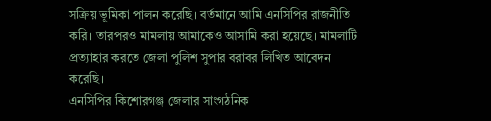সক্রিয় ভূমিকা পালন করেছি। বর্তমানে আমি এনসিপির রাজনীতি করি। তারপরও মামলায় আমাকেও আসামি করা হয়েছে। মামলাটি প্রত্যাহার করতে জেলা পুলিশ সুপার বরাবর লিখিত আবেদন করেছি।
এনসিপির কিশোরগঞ্জ জেলার সাংগঠনিক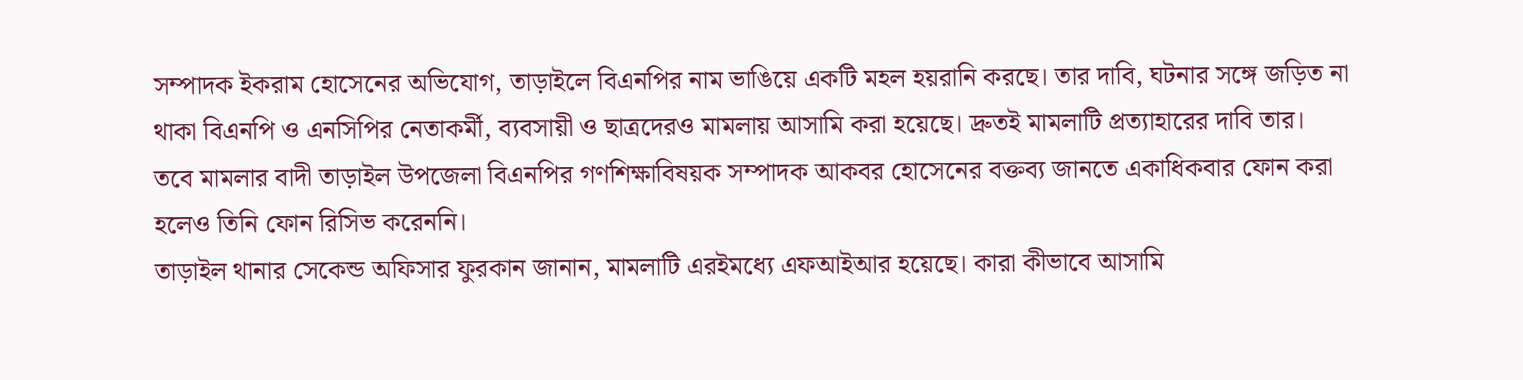সম্পাদক ইকরাম হোসেনের অভিযোগ, তাড়াইলে বিএনপির নাম ভাঙিয়ে একটি মহল হয়রানি করছে। তার দাবি, ঘটনার সঙ্গে জড়িত না থাকা বিএনপি ও এনসিপির নেতাকর্মী, ব্যবসায়ী ও ছাত্রদেরও মামলায় আসামি করা হয়েছে। দ্রুতই মামলাটি প্রত্যাহারের দাবি তার।
তবে মামলার বাদী তাড়াইল উপজেলা বিএনপির গণশিক্ষাবিষয়ক সম্পাদক আকবর হোসেনের বক্তব্য জানতে একাধিকবার ফোন করা হলেও তিনি ফোন রিসিভ করেননি।
তাড়াইল থানার সেকেন্ড অফিসার ফুরকান জানান, মামলাটি এরইমধ্যে এফআইআর হয়েছে। কারা কীভাবে আসামি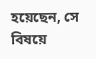হয়েছেন, সে বিষয়ে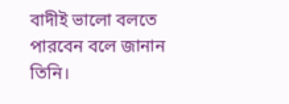বাদীই ভালো বলতে পারবেন বলে জানান তিনি।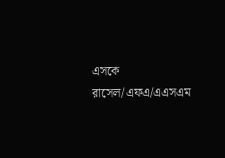এসকে রাসেল/এফএ/এএসএম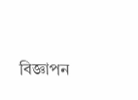বিজ্ঞাপন